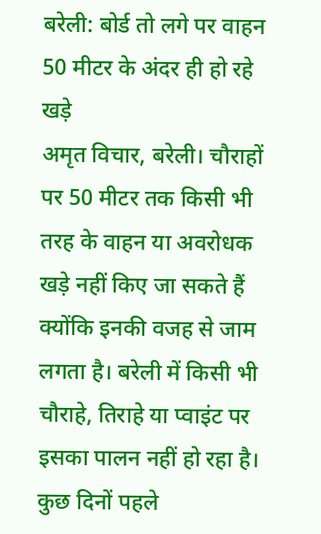बरेली: बोर्ड तो लगे पर वाहन 50 मीटर के अंदर ही हो रहे खड़े
अमृत विचार, बरेली। चौराहों पर 50 मीटर तक किसी भी तरह के वाहन या अवरोधक खड़े नहीं किए जा सकते हैं क्योंकि इनकी वजह से जाम लगता है। बरेली में किसी भी चौराहे, तिराहे या प्वाइंट पर इसका पालन नहीं हो रहा है। कुछ दिनों पहले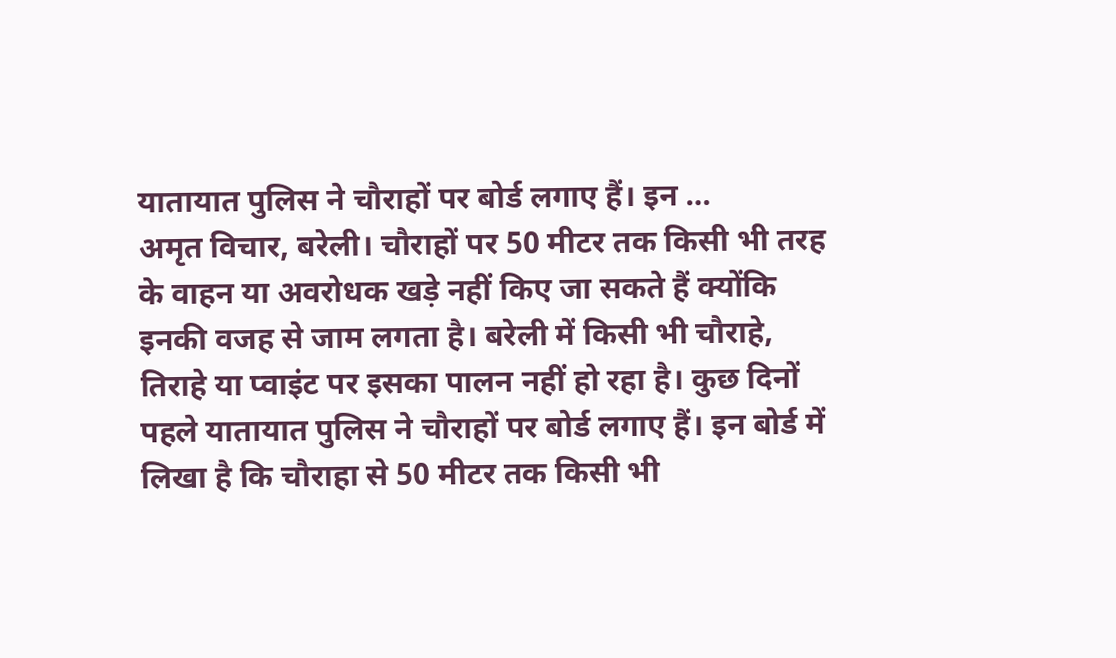यातायात पुलिस ने चौराहों पर बोर्ड लगाए हैं। इन …
अमृत विचार, बरेली। चौराहों पर 50 मीटर तक किसी भी तरह के वाहन या अवरोधक खड़े नहीं किए जा सकते हैं क्योंकि इनकी वजह से जाम लगता है। बरेली में किसी भी चौराहे, तिराहे या प्वाइंट पर इसका पालन नहीं हो रहा है। कुछ दिनों पहले यातायात पुलिस ने चौराहों पर बोर्ड लगाए हैं। इन बोर्ड में लिखा है कि चौराहा से 50 मीटर तक किसी भी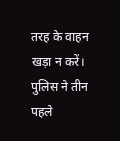तरह के वाहन खड़ा न करें। पुलिस ने तीन पहले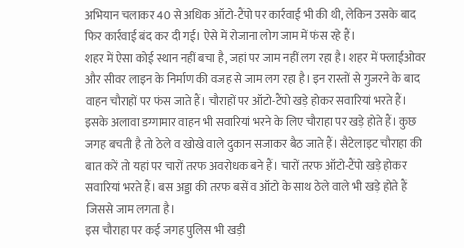अभियान चलाकर 40 से अधिक ऑटो-टैंपो पर कार्रवाई भी की थी, लेकिन उसके बाद फिर कार्रवाई बंद कर दी गई। ऐसे में रोजाना लोग जाम में फंस रहे हैं।
शहर में ऐसा कोई स्थान नहीं बचा है, जहां पर जाम नहीं लग रहा है। शहर में फ्लाईओवर और सीवर लाइन के निर्माण की वजह से जाम लग रहा है। इन रास्तों से गुजरने के बाद वाहन चौराहों पर फंस जाते हैं। चौराहों पर ऑटो-टैंपो खड़े होकर सवारियां भरते हैं। इसके अलावा डग्गामार वाहन भी सवारियां भरने के लिए चौराहा पर खड़े होते हैं। कुछ जगह बचती है तो ठेले व खोखे वाले दुकान सजाकर बैठ जाते हैं। सैटेलाइट चौराहा की बात करें तो यहां पर चारों तरफ अवरोधक बने हैं। चारों तरफ ऑटो-टैंपो खड़े होकर सवारियां भरते हैं। बस अड्डा की तरफ बसें व ऑटो के साथ ठेले वाले भी खड़े होते हैं जिससे जाम लगता है।
इस चौराहा पर कई जगह पुलिस भी खड़ी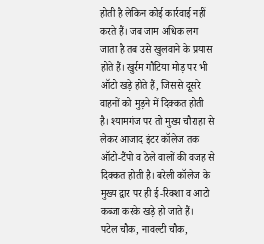होती है लेकिन कोई कार्रवाई नहीं करते हैं। जब जाम अधिक लग जाता है तब उसे खुलवाने के प्रयास होते हैं। खुर्रम गौटिया मोड़ पर भी ऑटो खड़े होते हैं, जिससे दूसरे वाहनों को मुड़ने में दिक्कत होती है। श्यामगंज पर तो मुख्य चौराहा से लेकर आजाद इंटर कॉलेज तक ऑटो-टैंपो व ठेले वालों की वजह से दिक्कत होती है। बरेली कॉलेज के मुख्य द्वार पर ही ई-रिक्शा व आटो कब्जा करके खड़े हो जाते हैं।
पटेल चौक, नावल्टी चौक,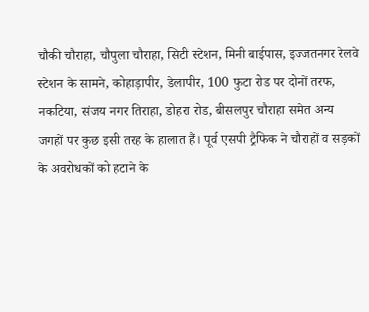चौकी चौराहा, चौपुला चौराहा, सिटी स्टेशन, मिनी बाईपास, इज्जतनगर रेलवे स्टेशन के सामने, कोहाड़ापीर, डेलापीर, 100 फुटा रोड पर दोनों तरफ, नकटिया, संजय नगर तिराहा, डोहरा रोड, बीसलपुर चौराहा समेत अन्य जगहों पर कुछ इसी तरह के हालात हैं। पूर्व एसपी ट्रैफिक ने चौराहों व सड़कों के अवरोधकों को हटाने के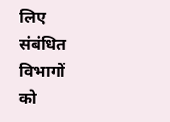लिए संबंधित विभागों को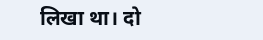लिखा था। दो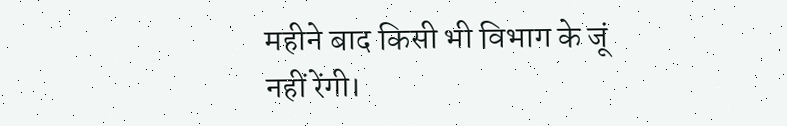महीने बाद किसी भी विभाग के जूं नहीं रेंगी।